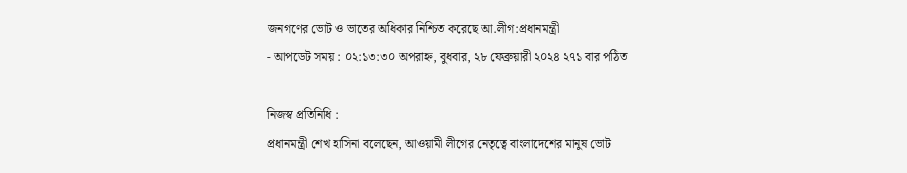জনগণের ভোট ও ভাতের অধিকার নিশ্চিত করেছে আ.লীগ:প্রধানমন্ত্রী
- আপডেট সময় : ০২:১৩:৩০ অপরাহ্ন, বুধবার, ২৮ ফেব্রুয়ারী ২০২৪ ২৭১ বার পঠিত

নিজস্ব প্রতিনিধি :
প্রধানমন্ত্রী শেখ হাসিনা বলেছেন, আওয়ামী লীগের নেতৃত্বে বাংলাদেশের মানুষ ভোট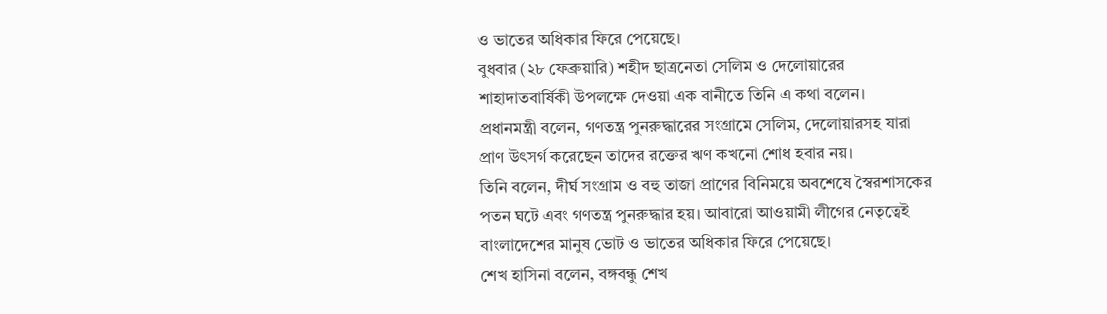ও ভাতের অধিকার ফিরে পেয়েছে।
বুধবার (২৮ ফেব্রুয়ারি) শহীদ ছাত্রনেতা সেলিম ও দেলোয়ারের শাহাদাতবার্ষিকী উপলক্ষে দেওয়া এক বানীতে তিনি এ কথা বলেন।
প্রধানমন্ত্রী বলেন, গণতন্ত্র পুনরুদ্ধারের সংগ্রামে সেলিম, দেলোয়ারসহ যারা প্রাণ উৎসর্গ করেছেন তাদের রক্তের ঋণ কখনো শোধ হবার নয়।
তিনি বলেন, দীর্ঘ সংগ্রাম ও বহু তাজা প্রাণের বিনিময়ে অবশেষে স্বৈরশাসকের পতন ঘটে এবং গণতন্ত্র পুনরুদ্ধার হয়। আবারো আওয়ামী লীগের নেতৃত্বেই বাংলাদেশের মানুষ ভোট ও ভাতের অধিকার ফিরে পেয়েছে।
শেখ হাসিনা বলেন, বঙ্গবন্ধু শেখ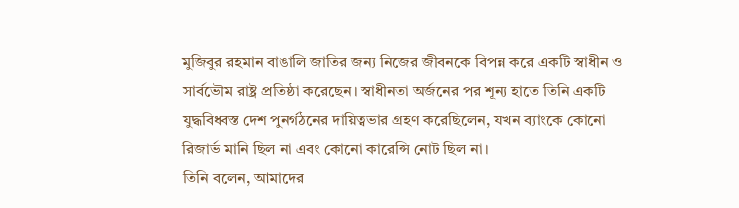মুজিবুর রহমান বাঙালি জাতির জন্য নিজের জীবনকে বিপন্ন করে একটি স্বাধীন ও সার্বভৌম রাষ্ট্র প্রতিষ্ঠা করেছেন। স্বাধীনতা অর্জনের পর শূন্য হাতে তিনি একটি যুদ্ধবিধ্বস্ত দেশ পুনর্গঠনের দায়িত্বভার গ্রহণ করেছিলেন, যখন ব্যাংকে কোনো রিজার্ভ মানি ছিল না এবং কোনো কারেন্সি নোট ছিল না।
তিনি বলেন, আমাদের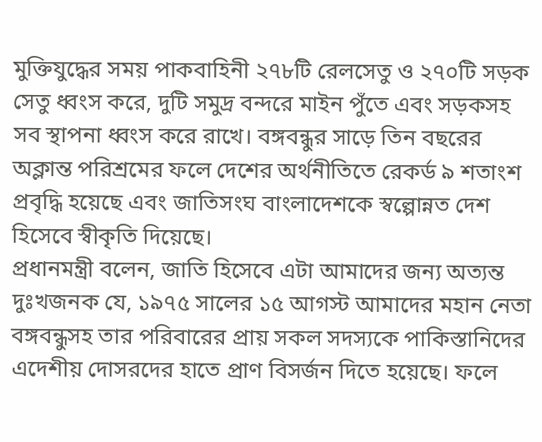মুক্তিযুদ্ধের সময় পাকবাহিনী ২৭৮টি রেলসেতু ও ২৭০টি সড়ক সেতু ধ্বংস করে, দুটি সমুদ্র বন্দরে মাইন পুঁতে এবং সড়কসহ সব স্থাপনা ধ্বংস করে রাখে। বঙ্গবন্ধুর সাড়ে তিন বছরের অক্লান্ত পরিশ্রমের ফলে দেশের অর্থনীতিতে রেকর্ড ৯ শতাংশ প্রবৃদ্ধি হয়েছে এবং জাতিসংঘ বাংলাদেশকে স্বল্পোন্নত দেশ হিসেবে স্বীকৃতি দিয়েছে।
প্রধানমন্ত্রী বলেন, জাতি হিসেবে এটা আমাদের জন্য অত্যন্ত দুঃখজনক যে, ১৯৭৫ সালের ১৫ আগস্ট আমাদের মহান নেতা বঙ্গবন্ধুসহ তার পরিবারের প্রায় সকল সদস্যকে পাকিস্তানিদের এদেশীয় দোসরদের হাতে প্রাণ বিসর্জন দিতে হয়েছে। ফলে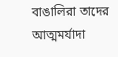বাঙালিরা তাদের আত্মমর্যাদা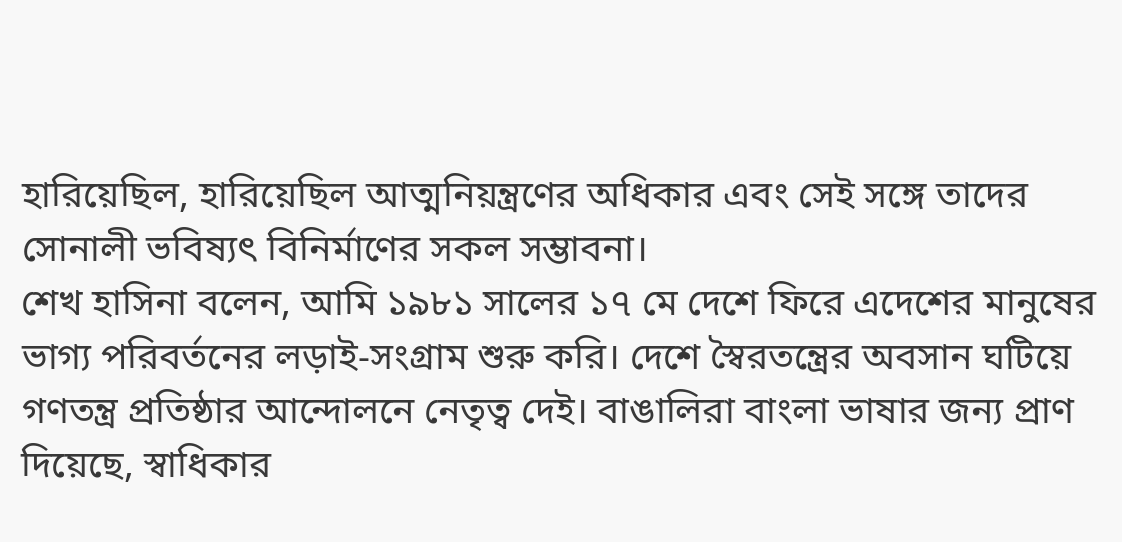হারিয়েছিল, হারিয়েছিল আত্মনিয়ন্ত্রণের অধিকার এবং সেই সঙ্গে তাদের সোনালী ভবিষ্যৎ বিনির্মাণের সকল সম্ভাবনা।
শেখ হাসিনা বলেন, আমি ১৯৮১ সালের ১৭ মে দেশে ফিরে এদেশের মানুষের ভাগ্য পরিবর্তনের লড়াই-সংগ্রাম শুরু করি। দেশে স্বৈরতন্ত্রের অবসান ঘটিয়ে গণতন্ত্র প্রতিষ্ঠার আন্দোলনে নেতৃত্ব দেই। বাঙালিরা বাংলা ভাষার জন্য প্রাণ দিয়েছে, স্বাধিকার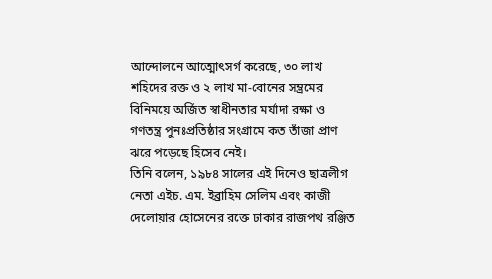আন্দোলনে আত্মোৎসর্গ করেছে, ৩০ লাখ শহিদের রক্ত ও ২ লাখ মা-বোনের সম্ভ্রমের বিনিময়ে অর্জিত স্বাধীনতার মর্যাদা রক্ষা ও গণতন্ত্র পুনঃপ্রতিষ্ঠার সংগ্রামে কত তাঁজা প্রাণ ঝরে পড়েছে হিসেব নেই।
তিনি বলেন, ১৯৮৪ সালের এই দিনেও ছাত্রলীগ নেতা এইচ. এম. ইব্রাহিম সেলিম এবং কাজী দেলোয়ার হোসেনের রক্তে ঢাকার রাজপথ রঞ্জিত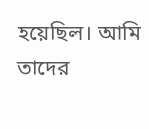হয়েছিল। আমি তাদের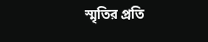স্মৃতির প্রতি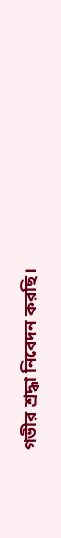গভীর শ্রদ্ধা নিবেদন করছি।